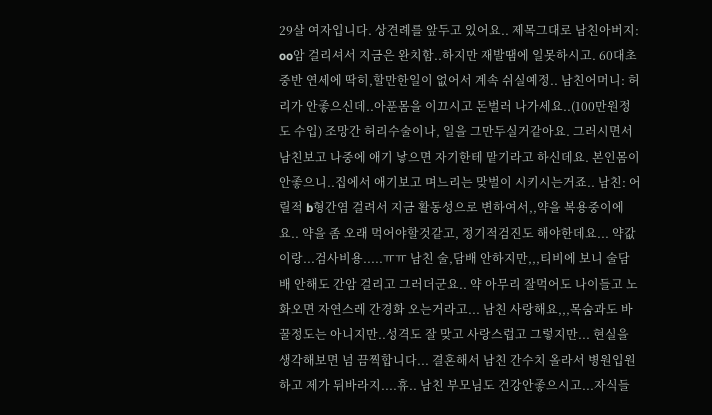29살 여자입니다. 상견례를 앞두고 있어요.. 제목그대로 남친아버지: oo암 걸리셔서 지금은 완치함..하지만 재발땜에 일못하시고. 60대초중반 연세에 딱히,할만한일이 없어서 계속 쉬실예정.. 남친어머니: 허리가 안좋으신데..아푼몸을 이끄시고 돈벌러 나가세요..(100만원정도 수입) 조망간 허리수술이나, 일을 그만두실거같아요. 그러시면서 남친보고 나중에 애기 낳으면 자기한테 맡기라고 하신데요. 본인몸이 안좋으니..집에서 애기보고 며느리는 맞벌이 시키시는거죠.. 남친: 어릴적 b형간염 걸려서 지금 활동성으로 변하여서,,약을 복용중이에요.. 약을 좀 오래 먹어야할것같고, 정기적검진도 해야한데요... 약값이랑...검사비용.....ㅠㅠ 남친 술,담배 안하지만,,,티비에 보니 술담배 안해도 간암 걸리고 그러더군요.. 약 아무리 잘먹어도 나이들고 노화오면 자연스레 간경화 오는거라고... 남친 사랑해요,,,목숨과도 바꿀정도는 아니지만..성격도 잘 맞고 사랑스럽고 그렇지만... 현실을 생각해보면 넘 끔찍합니다... 결혼해서 남친 간수치 올라서 병원입원하고 제가 뒤바라지....휴.. 남친 부모님도 건강안좋으시고...자식들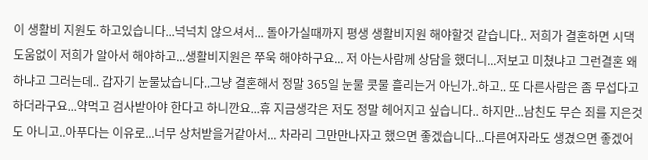이 생활비 지원도 하고있습니다...넉넉치 않으셔서... 돌아가실때까지 평생 생활비지원 해야할것 같습니다.. 저희가 결혼하면 시댁 도움없이 저희가 알아서 해야하고...생활비지원은 쭈욱 해야하구요... 저 아는사람께 상담을 했더니...저보고 미쳤냐고 그런결혼 왜하냐고 그러는데.. 갑자기 눈물났습니다..그냥 결혼해서 정말 365일 눈물 콧물 흘리는거 아닌가..하고.. 또 다른사람은 좀 무섭다고 하더라구요...약먹고 검사받아야 한다고 하니깐요...휴 지금생각은 저도 정말 헤어지고 싶습니다.. 하지만...남친도 무슨 죄를 지은것도 아니고..아푸다는 이유로...너무 상처받을거같아서... 차라리 그만만나자고 했으면 좋겠습니다...다른여자라도 생겼으면 좋겠어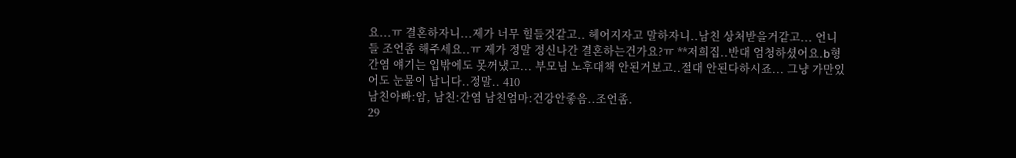요...ㅠ 결혼하자니...제가 너무 힐들것같고.. 헤어지자고 말하자니..남친 상처받을거같고... 언니들 조언좀 해주세요..ㅠ 제가 정말 정신나간 결혼하는건가요?ㅠ **저희집..반대 엄청하셨어요.b형간염 얘기는 입밖에도 못꺼냈고... 부모님 노후대책 안된거보고..절대 안된다하시죠... 그냥 가만있어도 눈물이 납니다..정말.. 410
남친아빠:암, 남친:간염 남친엄마:건강안좋음..조언좀.
29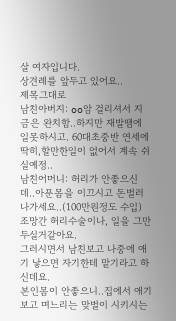살 여자입니다.
상견례를 앞두고 있어요..
제목그대로
남친아버지: oo암 걸리셔서 지금은 완치함..하지만 재발땜에 일못하시고. 60대초중반 연세에
딱히,할만한일이 없어서 계속 쉬실예정..
남친어머니: 허리가 안좋으신데..아푼몸을 이끄시고 돈벌러 나가세요..(100만원정도 수입)
조망간 허리수술이나, 일을 그만두실거같아요.
그러시면서 남친보고 나중에 애기 낳으면 자기한테 맡기라고 하신데요.
본인몸이 안좋으니..집에서 애기보고 며느리는 맞벌이 시키시는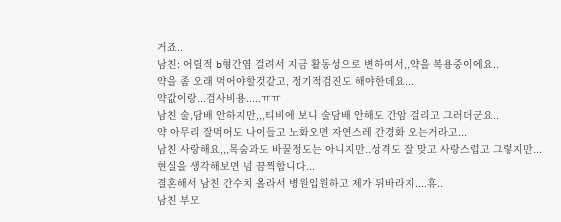거죠..
남친: 어릴적 b형간염 걸려서 지금 활동성으로 변하여서,,약을 복용중이에요..
약을 좀 오래 먹어야할것같고, 정기적검진도 해야한데요...
약값이랑...검사비용.....ㅠㅠ
남친 술,담배 안하지만,,,티비에 보니 술담배 안해도 간암 걸리고 그러더군요..
약 아무리 잘먹어도 나이들고 노화오면 자연스레 간경화 오는거라고...
남친 사랑해요,,,목숨과도 바꿀정도는 아니지만..성격도 잘 맞고 사랑스럽고 그렇지만...
현실을 생각해보면 넘 끔찍합니다...
결혼해서 남친 간수치 올라서 병원입원하고 제가 뒤바라지....휴..
남친 부모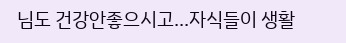님도 건강안좋으시고...자식들이 생활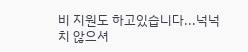비 지원도 하고있습니다...넉넉치 않으셔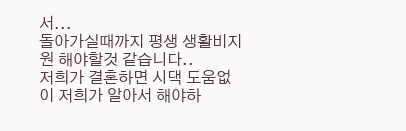서...
돌아가실때까지 평생 생활비지원 해야할것 같습니다..
저희가 결혼하면 시댁 도움없이 저희가 알아서 해야하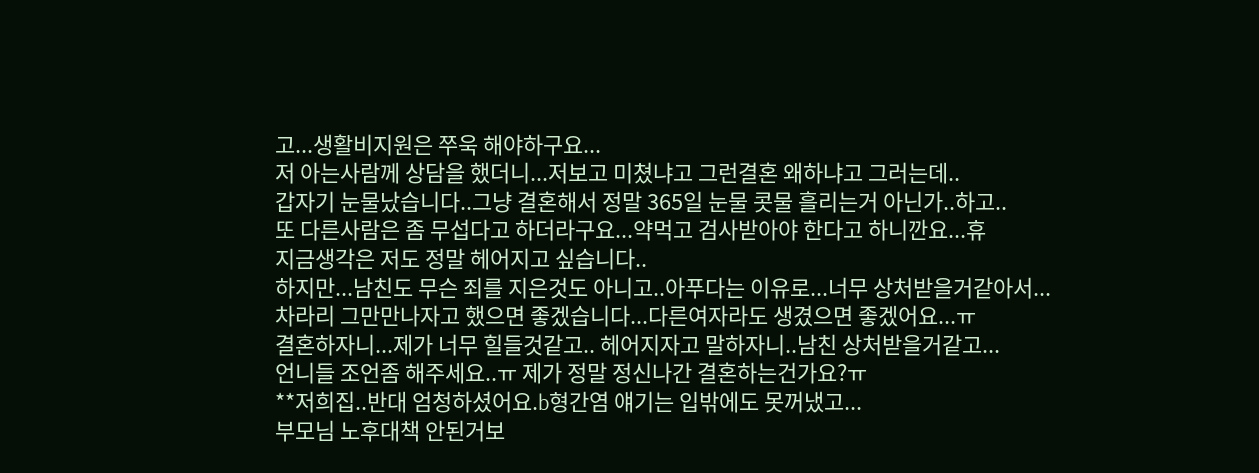고...생활비지원은 쭈욱 해야하구요...
저 아는사람께 상담을 했더니...저보고 미쳤냐고 그런결혼 왜하냐고 그러는데..
갑자기 눈물났습니다..그냥 결혼해서 정말 365일 눈물 콧물 흘리는거 아닌가..하고..
또 다른사람은 좀 무섭다고 하더라구요...약먹고 검사받아야 한다고 하니깐요...휴
지금생각은 저도 정말 헤어지고 싶습니다..
하지만...남친도 무슨 죄를 지은것도 아니고..아푸다는 이유로...너무 상처받을거같아서...
차라리 그만만나자고 했으면 좋겠습니다...다른여자라도 생겼으면 좋겠어요...ㅠ
결혼하자니...제가 너무 힐들것같고.. 헤어지자고 말하자니..남친 상처받을거같고...
언니들 조언좀 해주세요..ㅠ 제가 정말 정신나간 결혼하는건가요?ㅠ
**저희집..반대 엄청하셨어요.b형간염 얘기는 입밖에도 못꺼냈고...
부모님 노후대책 안된거보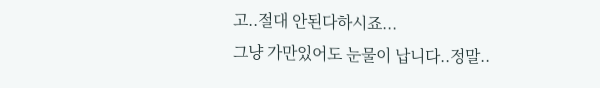고..절대 안된다하시죠...
그냥 가만있어도 눈물이 납니다..정말..